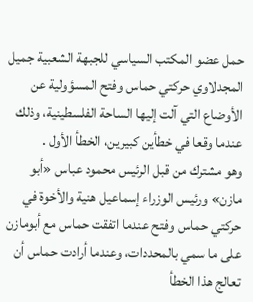حمل عضو المكتب السياسي للجبهة الشعبية جميل المجدلاوي حركتي حماس وفتح المسؤولية عن الأوضاع التي آلت إليها الساحة الفلسطينية، وذلك عندما وقعا في خطأين كبيرين، الخطأ الأول .
وهو مشترك من قبل الرئيس محمود عباس «أبو مازن» ورئيس الوزراء إسماعيل هنية والأخوة في حركتي حماس وفتح عندما اتفقت حماس مع أبومازن على ما سمي بالمحددات، وعندما أرادت حماس أن تعالج هذا الخطأ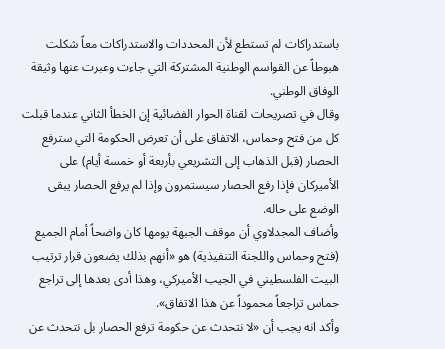باستدراكات لم تستطع لأن المحددات والاستدراكات معاً شكلت هبوطاً عن القواسم الوطنية المشتركة التي جاءت وعبرت عنها وثيقة الوفاق الوطني.
وقال في تصريحات لقناة الحوار الفضائية إن الخطأ الثاني عندما قبلت كل من فتح وحماس، الاتفاق على أن تعرض الحكومة التي سترفع الحصار (قبل الذهاب إلى التشريعي بأربعة أو خمسة أيام) على الأميركان فإذا رفع الحصار سيستمرون وإذا لم يرفع الحصار يبقى الوضع على حاله.
وأضاف المجدلاوي أن موقف الجبهة يومها كان واضحاً أمام الجميع (فتح وحماس واللجنة التنفيذية) هو «أنهم بذلك يضعون قرار ترتيب البيت الفلسطيني في الجيب الأميركي، وهذا أدى بعدها إلى تراجع حماس تراجعاً محموداً عن هذا الاتفاق».
وأكد انه يجب أن «لا نتحدث عن حكومة ترفع الحصار بل نتحدث عن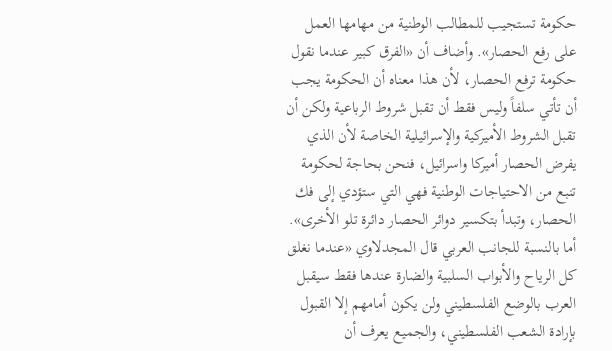حكومة تستجيب للمطالب الوطنية من مهامها العمل على رفع الحصار». وأضاف أن «الفرق كبير عندما نقول حكومة ترفع الحصار، لأن هذا معناه أن الحكومة يجب أن تأتي سلفاً وليس فقط أن تقبل شروط الرباعية ولكن أن تقبل الشروط الأميركية والإسرائيلية الخاصة لأن الذي يفرض الحصار أميركا واسرائيل، فنحن بحاجة لحكومة تنبع من الاحتياجات الوطنية فهي التي ستؤدي إلى فك الحصار، وتبدأ بتكسير دوائر الحصار دائرة تلو الأخرى».
أما بالنسبة للجانب العربي قال المجدلاوي «عندما نغلق كل الرياح والأبواب السلبية والضارة عندها فقط سيقبل العرب بالوضع الفلسطيني ولن يكون أمامهم إلا القبول بإرادة الشعب الفلسطيني، والجميع يعرف أن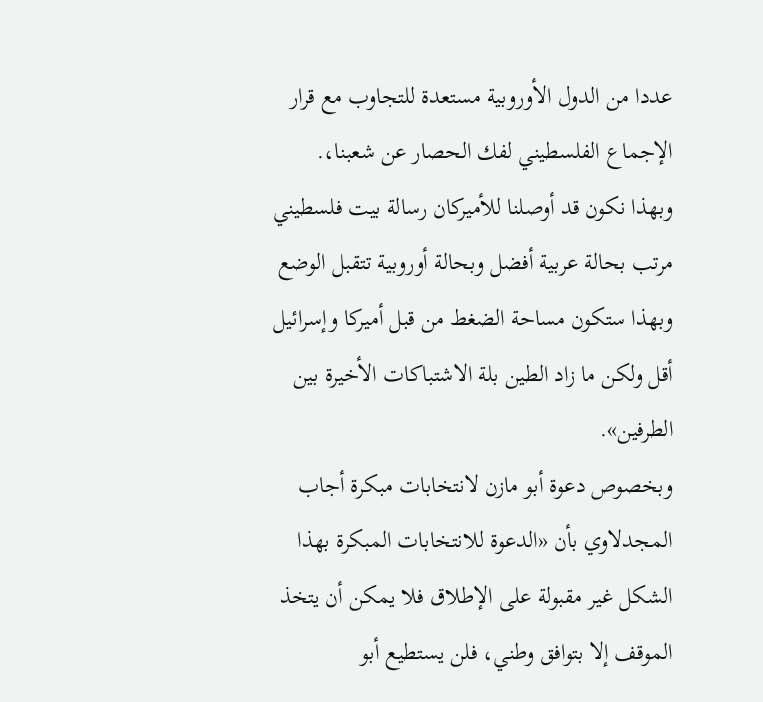عددا من الدول الأوروبية مستعدة للتجاوب مع قرار الإجماع الفلسطيني لفك الحصار عن شعبنا،.
وبهذا نكون قد أوصلنا للأميركان رسالة بيت فلسطيني مرتب بحالة عربية أفضل وبحالة أوروبية تتقبل الوضع وبهذا ستكون مساحة الضغط من قبل أميركا وإسرائيل أقل ولكن ما زاد الطين بلة الاشتباكات الأخيرة بين الطرفين».
وبخصوص دعوة أبو مازن لانتخابات مبكرة أجاب المجدلاوي بأن «الدعوة للانتخابات المبكرة بهذا الشكل غير مقبولة على الإطلاق فلا يمكن أن يتخذ الموقف إلا بتوافق وطني، فلن يستطيع أبو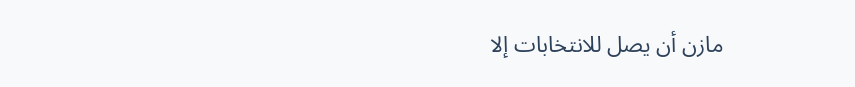مازن أن يصل للانتخابات إلا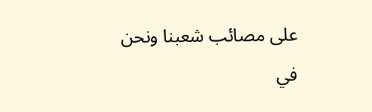على مصائب شعبنا ونحن في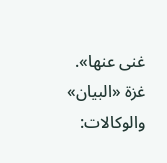غنى عنها».
غزة «البيان» والوكالات: